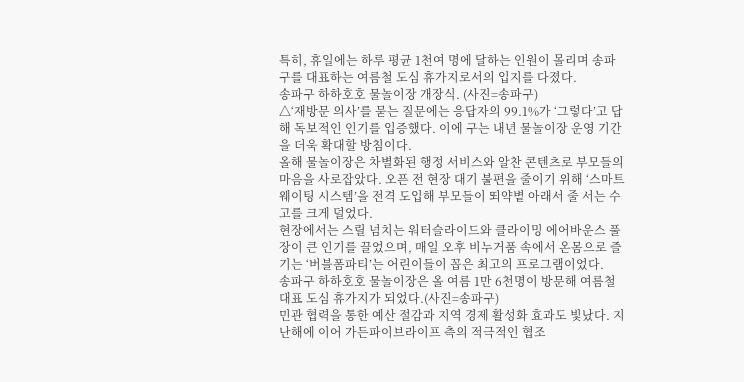특히, 휴일에는 하루 평균 1천여 명에 달하는 인원이 몰리며 송파구를 대표하는 여름철 도심 휴가지로서의 입지를 다졌다.
송파구 하하호호 물놀이장 개장식. (사진=송파구)
△‘재방문 의사’를 묻는 질문에는 응답자의 99.1%가 ‘그렇다’고 답해 독보적인 인기를 입증했다. 이에 구는 내년 물놀이장 운영 기간을 더욱 확대할 방침이다.
올해 물놀이장은 차별화된 행정 서비스와 알찬 콘텐츠로 부모들의 마음을 사로잡았다. 오픈 전 현장 대기 불편을 줄이기 위해 ‘스마트웨이팅 시스템’을 전격 도입해 부모들이 뙤약볕 아래서 줄 서는 수고를 크게 덜었다.
현장에서는 스릴 넘치는 워터슬라이드와 클라이밍 에어바운스 풀장이 큰 인기를 끌었으며, 매일 오후 비누거품 속에서 온몸으로 즐기는 ‘버블폼파티’는 어린이들이 꼽은 최고의 프로그램이었다.
송파구 하하호호 물놀이장은 올 여름 1만 6천명이 방문해 여름철 대표 도심 휴가지가 되었다.(사진=송파구)
민관 협력을 통한 예산 절감과 지역 경제 활성화 효과도 빛났다. 지난해에 이어 가든파이브라이프 측의 적극적인 협조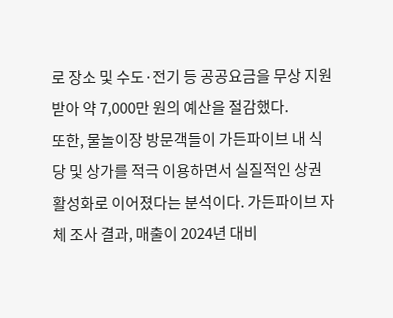로 장소 및 수도·전기 등 공공요금을 무상 지원받아 약 7,000만 원의 예산을 절감했다.
또한, 물놀이장 방문객들이 가든파이브 내 식당 및 상가를 적극 이용하면서 실질적인 상권 활성화로 이어졌다는 분석이다. 가든파이브 자체 조사 결과, 매출이 2024년 대비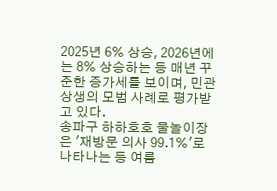2025년 6% 상승, 2026년에는 8% 상승하는 등 매년 꾸준한 증가세를 보이며, 민관 상생의 모범 사례로 평가받고 있다.
송파구 하하호호 물놀이장은 '재방문 의사 99.1%'로 나타나는 등 여름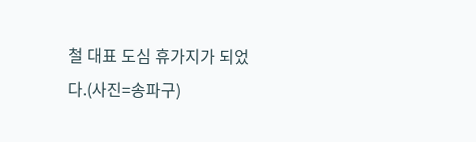철 대표 도심 휴가지가 되었다.(사진=송파구)